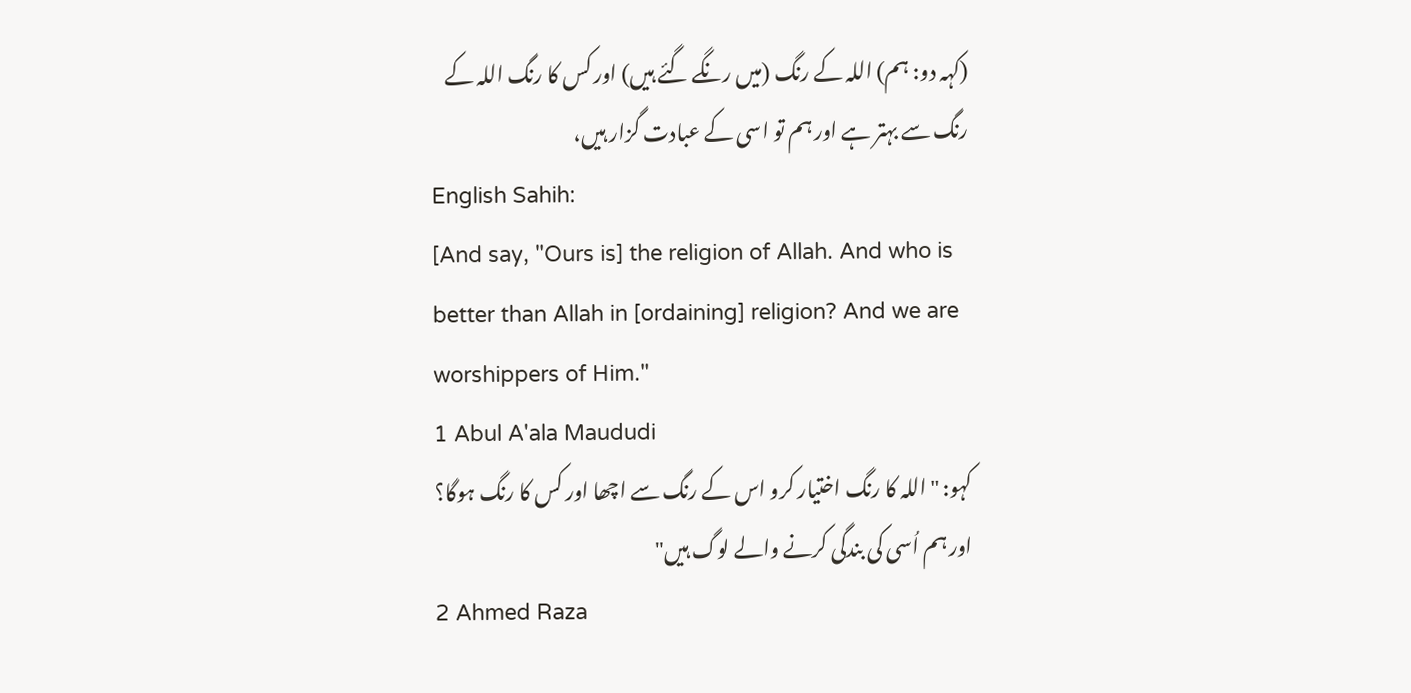(کہہ دو: ہم) اللہ کے رنگ (میں رنگے گئے ہیں) اور کس کا رنگ اللہ کے رنگ سے بہتر ہے اور ہم تو اسی کے عبادت گزار ہیں،
English Sahih:
[And say, "Ours is] the religion of Allah. And who is better than Allah in [ordaining] religion? And we are worshippers of Him."
1 Abul A'ala Maududi
کہو: "اللہ کا رنگ اختیار کرو اس کے رنگ سے اچھا اور کس کا رنگ ہوگا؟ اور ہم اُسی کی بندگی کرنے والے لوگ ہیں"
2 Ahmed Raza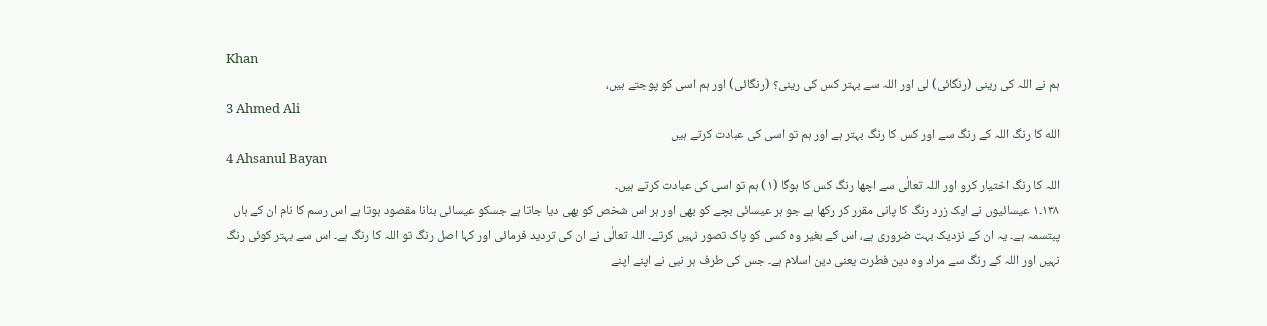Khan
ہم نے اللہ کی رینی (رنگائی) لی اور اللہ سے بہتر کس کی رینی؟ (رنگائی) اور ہم اسی کو پوجتے ہیں،
3 Ahmed Ali
الله کا رنگ اللہ کے رنگ سے اور کس کا رنگ بہتر ہے اور ہم تو اسی کی عبادت کرتے ہیں
4 Ahsanul Bayan
اللہ کا رنگ اختیار کرو اور اللہ تعالٰی سے اچھا رنگ کس کا ہوگا (١) ہم تو اسی کی عبادت کرتے ہیں۔
١٣٨۔١ عیسائیوں نے ایک زرد رنگ کا پانی مقرر کر رکھا ہے جو ہر عیسائی بچے کو بھی اور ہر اس شخص کو بھی دیا جاتا ہے جسکو عیسائی بنانا مقصود ہوتا ہے اس رسم کا نام ان کے ہاں پبتسمہ ہے۔ یہ ان کے نزدیک بہت ضروری ہے، اس کے بغیر وہ کسی کو پاک تصور نہیں کرتے۔ اللہ تعالٰی نے ان کی تردید فرمائی اور کہا اصل رنگ تو اللہ کا رنگ ہے۔ اس سے بہتر کوئی رنگ نہیں اور اللہ کے رنگ سے مراد وہ دین فطرت یعنی دین اسلام ہے۔ جس کی طرف ہر نبی نے اپنے اپنے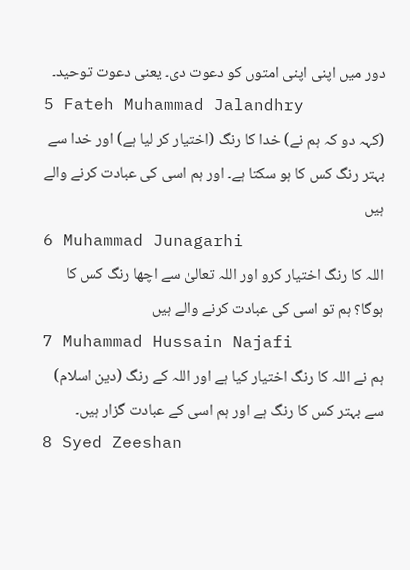دور میں اپنی اپنی امتوں کو دعوت دی۔ یعنی دعوت توحید۔
5 Fateh Muhammad Jalandhry
(کہہ دو کہ ہم نے) خدا کا رنگ (اختیار کر لیا ہے) اور خدا سے بہتر رنگ کس کا ہو سکتا ہے۔ اور ہم اسی کی عبادت کرنے والے ہیں
6 Muhammad Junagarhi
اللہ کا رنگ اختیار کرو اور اللہ تعالیٰ سے اچھا رنگ کس کا ہوگا؟ ہم تو اسی کی عبادت کرنے والے ہیں
7 Muhammad Hussain Najafi
ہم نے اللہ کا رنگ اختیار کیا ہے اور اللہ کے رنگ (دین اسلام) سے بہتر کس کا رنگ ہے اور ہم اسی کے عبادت گزار ہیں۔
8 Syed Zeeshan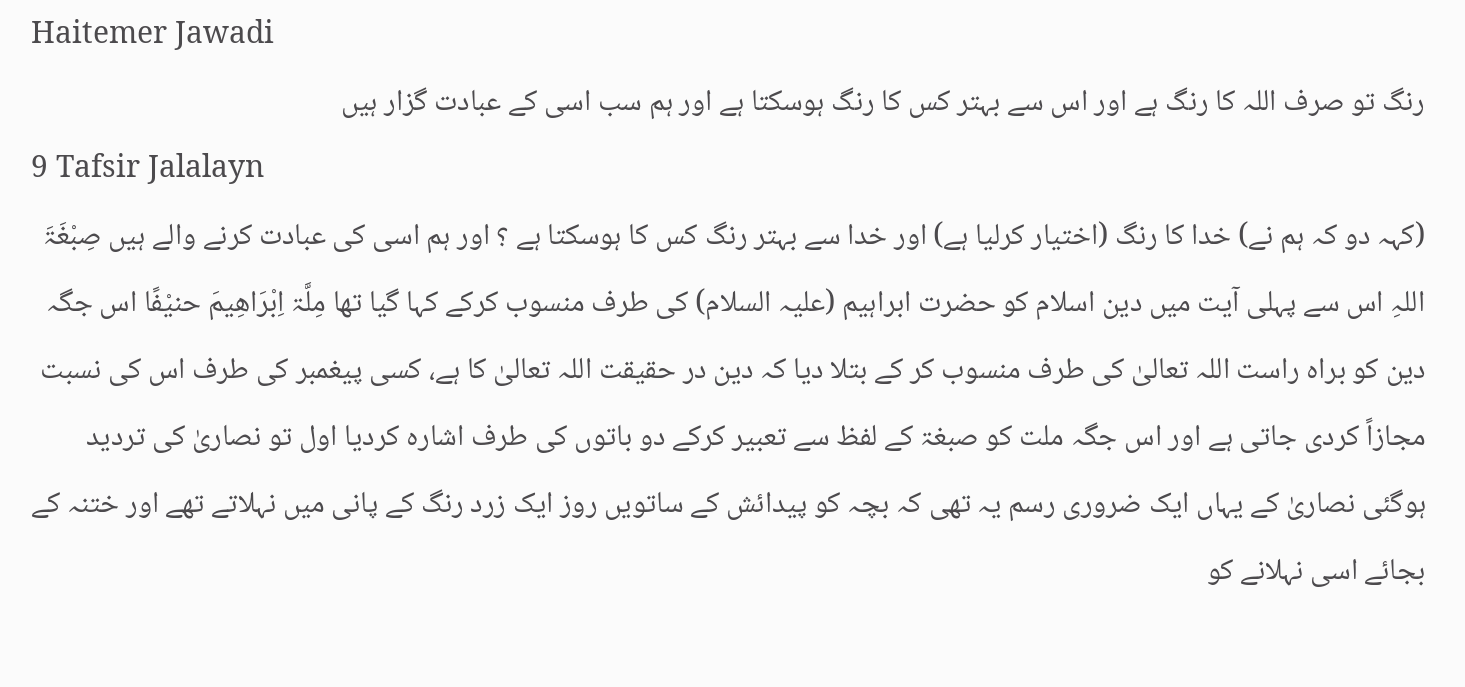Haitemer Jawadi
رنگ تو صرف اللہ کا رنگ ہے اور اس سے بہتر کس کا رنگ ہوسکتا ہے اور ہم سب اسی کے عبادت گزار ہیں
9 Tafsir Jalalayn
(کہہ دو کہ ہم نے) خدا کا رنگ (اختیار کرلیا ہے) اور خدا سے بہتر رنگ کس کا ہوسکتا ہے ؟ اور ہم اسی کی عبادت کرنے والے ہیں صِبْغَۃَ اللہِ اس سے پہلی آیت میں دین اسلام کو حضرت ابراہیم (علیہ السلام) کی طرف منسوب کرکے کہا گیا تھا مِلَّۃ اِبْرَاھِیمَ حنیْفًا اس جگہ دین کو براہ راست اللہ تعالیٰ کی طرف منسوب کر کے بتلا دیا کہ دین در حقیقت اللہ تعالیٰ کا ہے، کسی پیغمبر کی طرف اس کی نسبت مجازاً کردی جاتی ہے اور اس جگہ ملت کو صبغۃ کے لفظ سے تعبیر کرکے دو باتوں کی طرف اشارہ کردیا اول تو نصاریٰ کی تردید ہوگئی نصاریٰ کے یہاں ایک ضروری رسم یہ تھی کہ بچہ کو پیدائش کے ساتویں روز ایک زرد رنگ کے پانی میں نہلاتے تھے اور ختنہ کے بجائے اسی نہلانے کو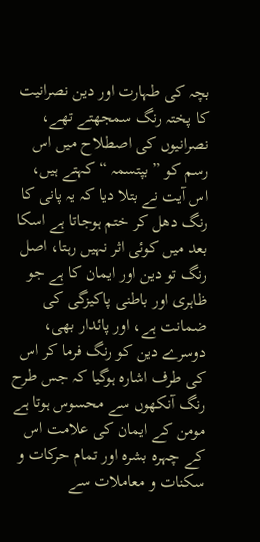بچہ کی طہارت اور دین نصرانیت کا پختہ رنگ سمجھتے تھے، نصرانیوں کی اصطلاح میں اس رسم کو ” بپتسمہ “ کہتے ہیں، اس آیت نے بتلا دیا کہ یہ پانی کا رنگ دھل کر ختم ہوجاتا ہے اسکا بعد میں کوئی اثر نہیں رہتا، اصل رنگ تو دین اور ایمان کا ہے جو ظاہری اور باطنی پاکیزگی کی ضمانت ہے، اور پائدار بھی، دوسرے دین کو رنگ فرما کر اس کی طرف اشارہ ہوگیا کہ جس طرح رنگ آنکھوں سے محسوس ہوتا ہے مومن کے ایمان کی علامت اس کے چہرہ بشرہ اور تمام حرکات و سکنات و معاملات سے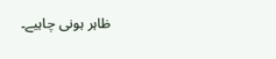ظاہر ہونی چاہیے۔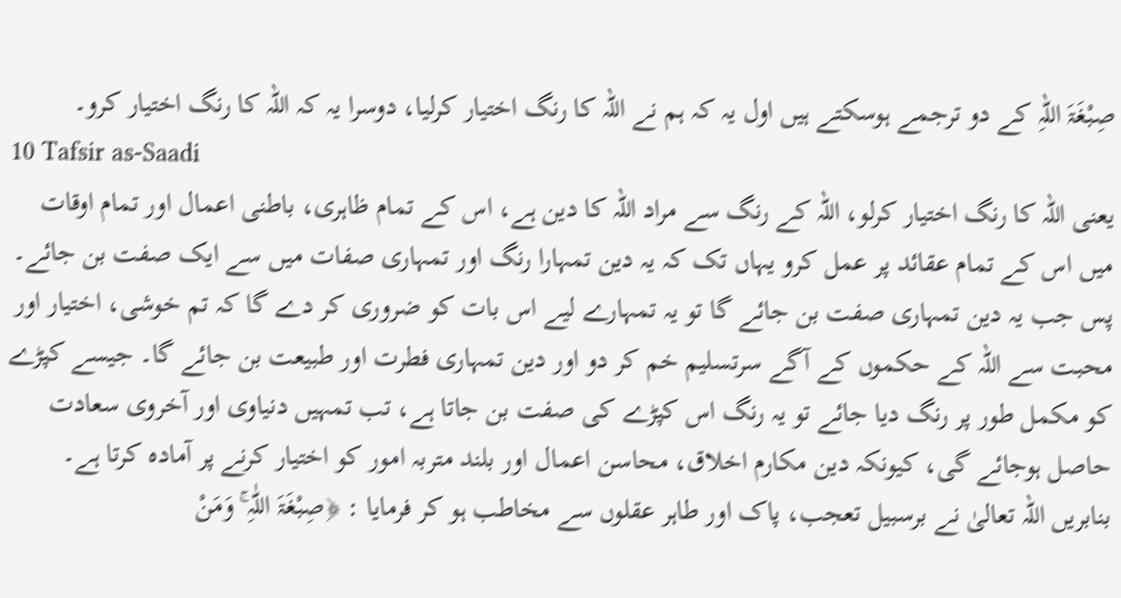صِبْغَۃَ اللہِ کے دو ترجمے ہوسکتے ہیں اول یہ کہ ہم نے اللہ کا رنگ اختیار کرلیا، دوسرا یہ کہ اللہ کا رنگ اختیار کرو۔
10 Tafsir as-Saadi
یعنی اللہ کا رنگ اختیار کرلو، اللہ کے رنگ سے مراد اللہ کا دین ہے، اس کے تمام ظاہری، باطنی اعمال اور تمام اوقات میں اس کے تمام عقائد پر عمل کرو یہاں تک کہ یہ دین تمہارا رنگ اور تمہاری صفات میں سے ایک صفت بن جائے۔ پس جب یہ دین تمہاری صفت بن جائے گا تو یہ تمہارے لیے اس بات کو ضروری کر دے گا کہ تم خوشی، اختیار اور محبت سے اللہ کے حکموں کے آگے سرتسلیم خم کر دو اور دین تمہاری فطرت اور طبیعت بن جائے گا۔ جیسے کپڑے کو مکمل طور پر رنگ دیا جائے تو یہ رنگ اس کپڑے کی صفت بن جاتا ہے، تب تمہیں دنیاوی اور آخروی سعادت حاصل ہوجائے گی، کیونکہ دین مکارم اخلاق، محاسن اعمال اور بلند متربہ امور کو اختیار کرنے پر آمادہ کرتا ہے۔ بنابریں اللہ تعالیٰ نے برسبیل تعجب، پاک اور طاہر عقلوں سے مخاطب ہو کر فرمایا : ﴿صِبْغَۃَ اللّٰہِ ۚ وَمَنْ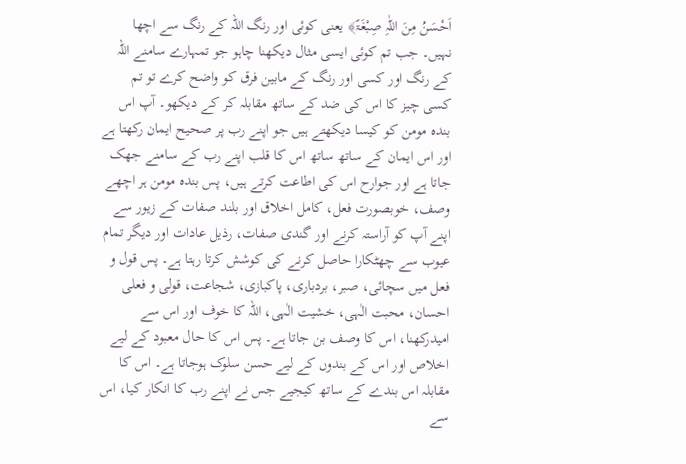اَحْسَنُ مِنَ اللّٰہِ صِبْغَۃً﴾ یعنی کوئی اور رنگ اللہ کے رنگ سے اچھا نہیں۔ جب تم کوئی ایسی مثال دیکھنا چاہو جو تمہارے سامنے اللہ کے رنگ اور کسی اور رنگ کے مابین فرق کو واضح کرے تو تم کسی چیز کا اس کی ضد کے ساتھ مقابلہ کر کے دیکھو۔ آپ اس بندہ مومن کو کیسا دیکھتے ہیں جو اپنے رب پر صحیح ایمان رکھتا ہے اور اس ایمان کے ساتھ ساتھ اس کا قلب اپنے رب کے سامنے جھک جاتا ہے اور جوارح اس کی اطاعت کرتے ہیں، پس بندہ مومن ہر اچھے وصف، خوبصورت فعل، کامل اخلاق اور بلند صفات کے زیور سے اپنے آپ کو آراستہ کرنے اور گندی صفات، رذیل عادات اور دیگر تمام عیوب سے چھٹکارا حاصل کرنے کی کوشش کرتا رہتا ہے۔ پس قول و فعل میں سچائی، صبر، بردباری، پاکبازی، شجاعت، قولی و فعلی احسان، محبت الٰہی، خشیت الٰہی، اللہ کا خوف اور اس سے امیدرکھنا، اس کا وصف بن جاتا ہے۔ پس اس کا حال معبود کے لیے اخلاص اور اس کے بندوں کے لیے حسن سلوک ہوجاتا ہے۔ اس کا مقابلہ اس بندے کے ساتھ کیجیے جس نے اپنے رب کا انکار کیا، اس سے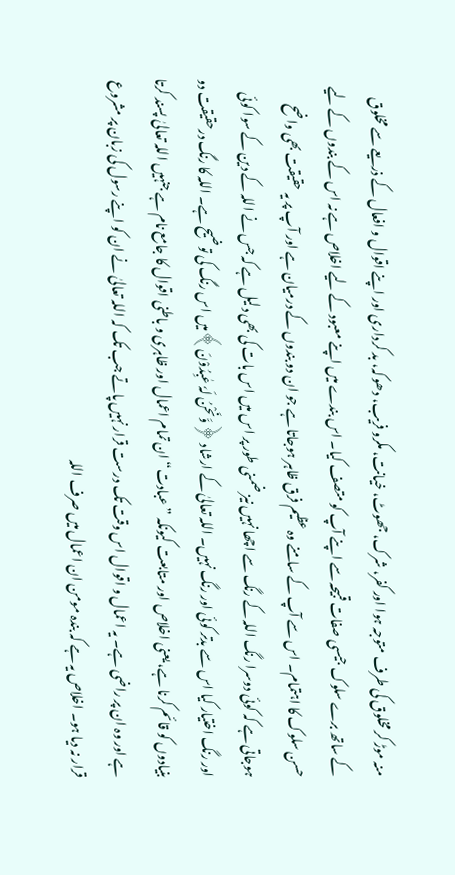منہ موڑ کر مخلوق کی طرف متوجہ ہوا اور کفر، شرک، جھوٹ، خیانت، مکرو فریب، دھوکہ، بد کرداری اور اپنے اقوال و افعال کے ذریعے سے مخلوق کے ساتھ برے سلوک جیسی صفات قبیحہ سے اپنے آپ کو متصف کیا۔ اس بندے میں اپنے معبود کے لیے اخلاص ہے نہ اس کے بندوں کے لیے حسن سلوک کا اہتمام۔ اس سے آپ کے سامنے وہ عظیم فرق ظاہر ہوجاتا ہے جو ان دو بندوں کے درمیان ہے اور آپ پر یہ حقیقت بھی واضح ہوجاتی ہے کہ کوئی دوسرا رنگ اللہ کے رنگ سے اچھا نہیں نیز ضمنی طور پر اس میں اس بات کی بھی دلیل ہے کہ جس نے اللہ کے دین کے سوا کوئی اور رنگ اختیار کیا اس سے بدتر کوئی اور رنگ نہیں۔ اللہ تعالیٰ کے ارشاد ﴿وَّنَحْنُ لَہٗ عٰبِدُوْنَ﴾میں اس رنگ کی توضیح ہے۔ اللہ کا رنگ درحقیقت دو بنیادوں کو قائم کرنا ہے، یعنی اخلاص اور متابعت کیونکہ ” عبادت“ ان تمام اعمال اور ظاہری و باطنی اقوال کا جامع نام ہے جنہیں اللہ تعالیٰ پسند کرتا ہے اور وہ ان پر راضی ہے۔ یہ اعمال و اقوال اس وقت تک درست قرار نہیں پاتے جب تک کہ اللہ تعالیٰ نے ان کو اپنے رسول کی زبان پر مشروع قرار نہ دیا ہو۔ اخلاص یہ ہے کہ بندہ مومن ان اعمال میں صرف اللہ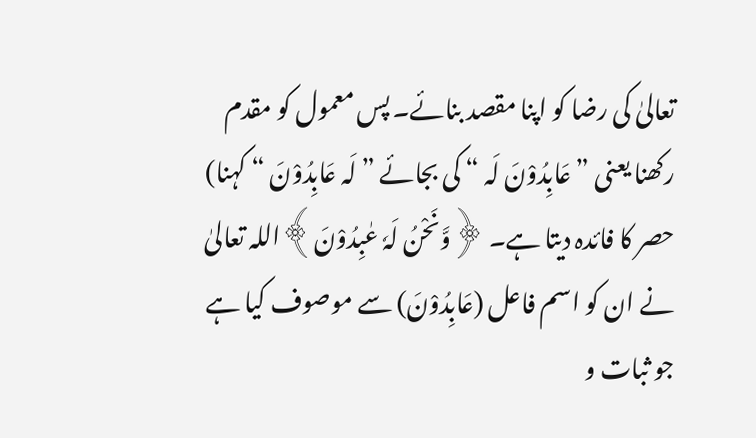تعالیٰ کی رضا کو اپنا مقصد بنائے۔ پس معمول کو مقدم رکھنا یعنی ” عَابِدُوْنَ لَہ “ کی بجائے ” لَہ عَابِدُوْنَ “ کہنا) حصر کا فائدہ دیتا ہے۔ ﴿وَّنَحْنُ لَہٗ عٰبِدُوْنَ﴾اللہ تعالیٰ نے ان کو اسم فاعل (عَابِدُوْنَ) سے موصوف کیا ہے جو ثبات و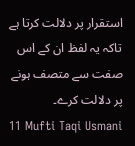استقرار پر دلالت کرتا ہے تاکہ یہ لفظ ان کے اس صفت سے متصف ہونے پر دلالت کرے۔
11 Mufti Taqi Usmani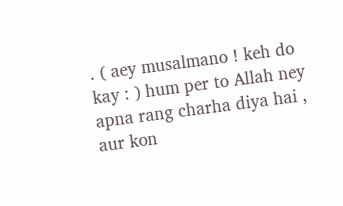. ( aey musalmano ! keh do kay : ) hum per to Allah ney apna rang charha diya hai , aur kon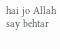hai jo Allah say behtar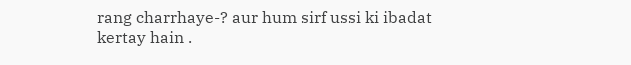rang charrhaye-? aur hum sirf ussi ki ibadat kertay hain .